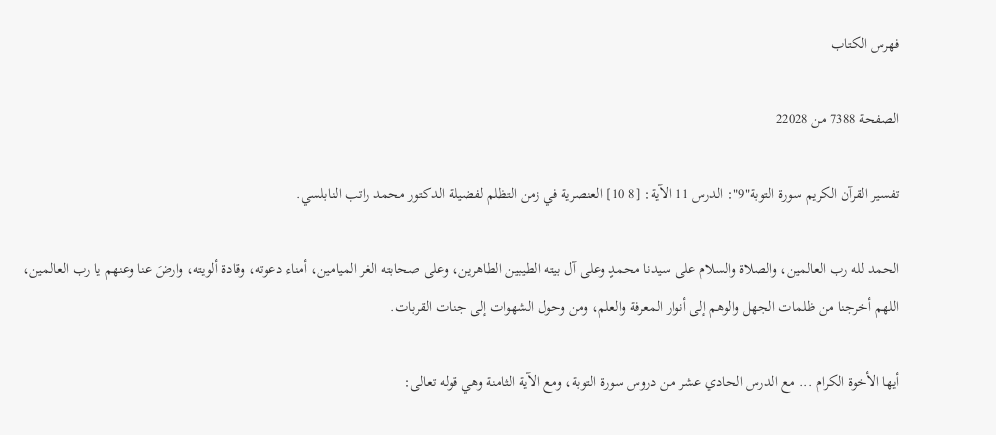فهرس الكتاب

الصفحة 7388 من 22028

تفسير القرآن الكريم سورة التوبة"9": الدرس 11 الآية: [8 10] العنصرية في زمن التظلم لفضيلة الدكتور محمد راتب النابلسي.

الحمد لله رب العالمين، والصلاة والسلام على سيدنا محمدٍ وعلى آل بيته الطيبين الطاهرين، وعلى صحابته الغر الميامين، أمناء دعوته، وقادة ألويته، وارضَ عنا وعنهم يا رب العالمين، اللهم أخرجنا من ظلمات الجهل والوهم إلى أنوار المعرفة والعلم، ومن وحول الشهوات إلى جنات القربات.

أيها الأخوة الكرام ... مع الدرس الحادي عشر من دروس سورة التوبة، ومع الآية الثامنة وهي قوله تعالى: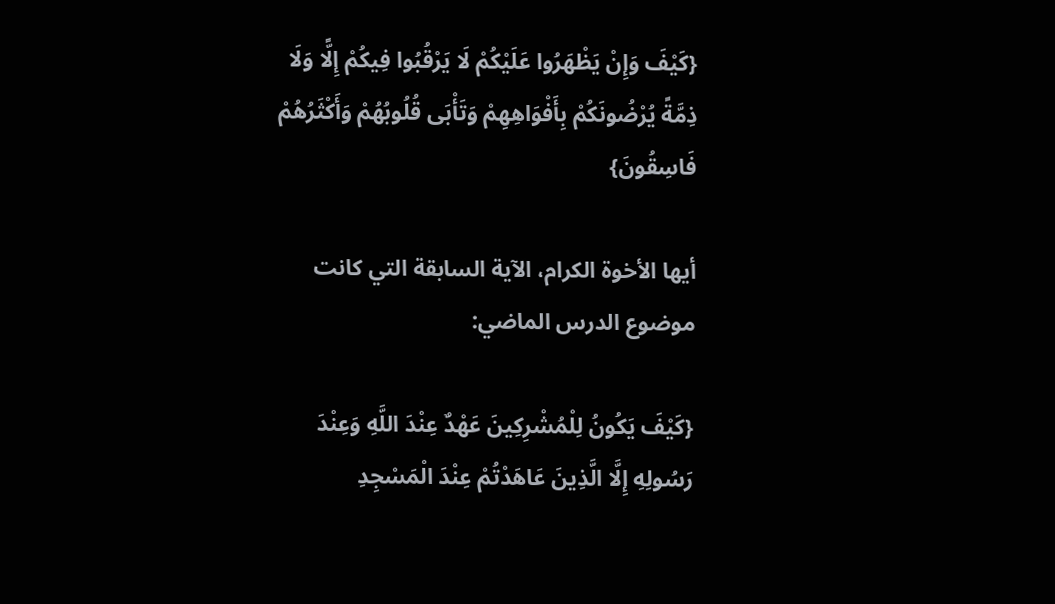{كَيْفَ وَإِنْ يَظْهَرُوا عَلَيْكُمْ لَا يَرْقُبُوا فِيكُمْ إِلًّا وَلَا ذِمَّةً يُرْضُونَكُمْ بِأَفْوَاهِهِمْ وَتَأْبَى قُلُوبُهُمْ وَأَكْثَرُهُمْ فَاسِقُونَ}

أيها الأخوة الكرام، الآية السابقة التي كانت موضوع الدرس الماضي:

{كَيْفَ يَكُونُ لِلْمُشْرِكِينَ عَهْدٌ عِنْدَ اللَّهِ وَعِنْدَ رَسُولِهِ إِلَّا الَّذِينَ عَاهَدْتُمْ عِنْدَ الْمَسْجِدِ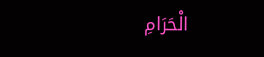الْحَرَامِ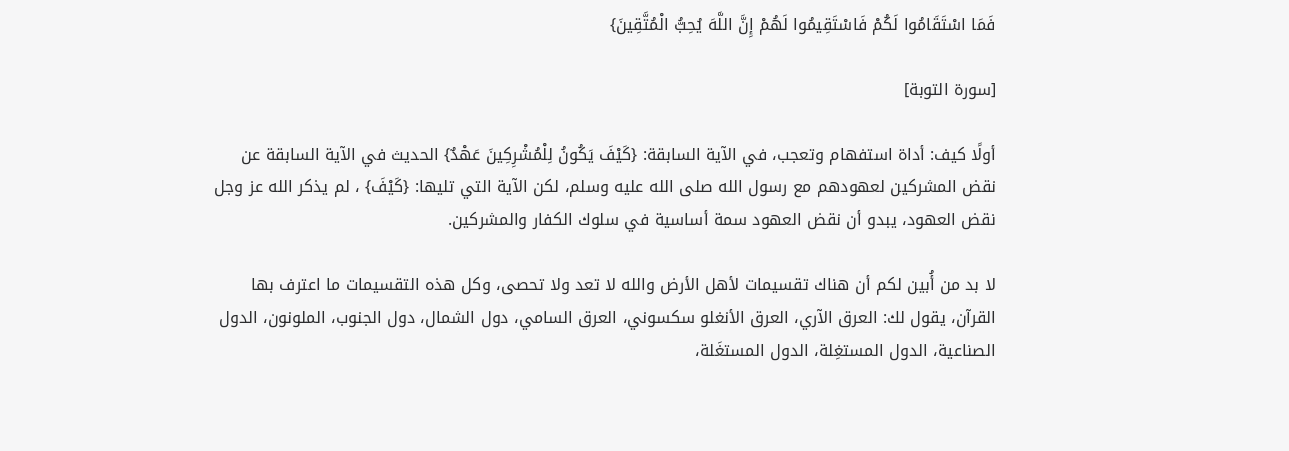فَمَا اسْتَقَامُوا لَكُمْ فَاسْتَقِيمُوا لَهُمْ إِنَّ اللَّهَ يُحِبُّ الْمُتَّقِينَ}

[سورة التوبة]

أولًا كيف: أداة استفهام وتعجب، في الآية السابقة: {كَيْفَ يَكُونُ لِلْمُشْرِكِينَ عَهْدٌ} الحديث في الآية السابقة عن نقض المشركين لعهودهم مع رسول الله صلى الله عليه وسلم، لكن الآية التي تليها: {كَيْفَ} ، لم يذكر الله عز وجل نقض العهود، يبدو أن نقض العهود سمة أساسية في سلوك الكفار والمشركين.

لا بد من أُبين لكم أن هناك تقسيمات لأهل الأرض والله لا تعد ولا تحصى، وكل هذه التقسيمات ما اعترف بها القرآن، يقول لك: العرق الآري، العرق الأنغلو سكسوني، العرق السامي، دول الشمال، دول الجنوب، الملونون، الدول الصناعية، الدول المستغِلة، الدول المستغَلة،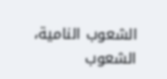الشعوب النامية، الشعوب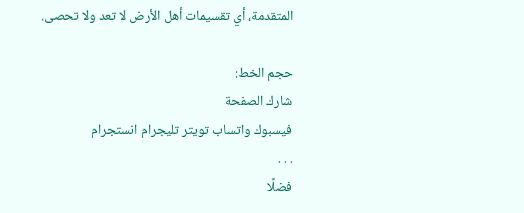المتقدمة، أي تقسيمات أهل الأرض لا تعد ولا تحصى.

حجم الخط:
شارك الصفحة
فيسبوك واتساب تويتر تليجرام انستجرام
. . .
فضلًا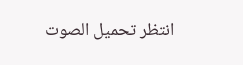انتظر تحميل الصوت